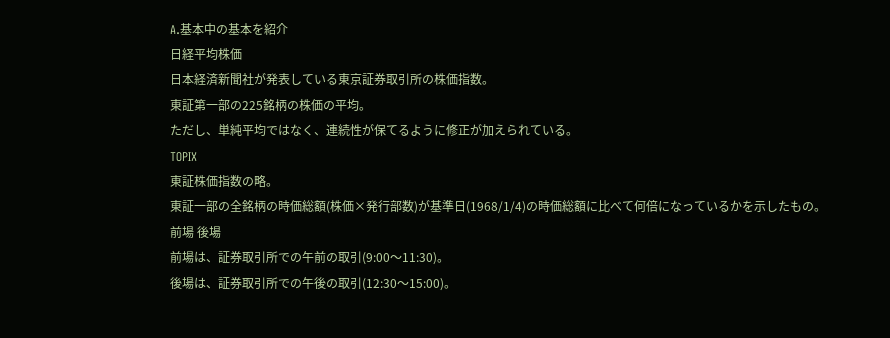A.基本中の基本を紹介
日経平均株価
日本経済新聞社が発表している東京証券取引所の株価指数。
東証第一部の225銘柄の株価の平均。
ただし、単純平均ではなく、連続性が保てるように修正が加えられている。
TOPIX
東証株価指数の略。
東証一部の全銘柄の時価総額(株価×発行部数)が基準日(1968/1/4)の時価総額に比べて何倍になっているかを示したもの。
前場 後場
前場は、証券取引所での午前の取引(9:00〜11:30)。
後場は、証券取引所での午後の取引(12:30〜15:00)。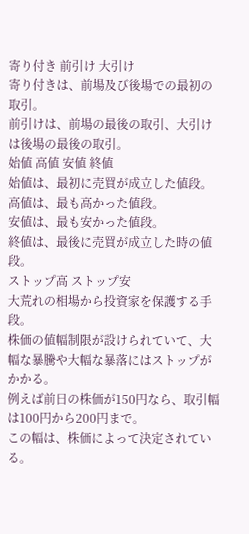寄り付き 前引け 大引け
寄り付きは、前場及び後場での最初の取引。
前引けは、前場の最後の取引、大引けは後場の最後の取引。
始値 高値 安値 終値
始値は、最初に売買が成立した値段。
高値は、最も高かった値段。
安値は、最も安かった値段。
終値は、最後に売買が成立した時の値段。
ストップ高 ストップ安
大荒れの相場から投資家を保護する手段。
株価の値幅制限が設けられていて、大幅な暴騰や大幅な暴落にはストップがかかる。
例えば前日の株価が150円なら、取引幅は100円から200円まで。
この幅は、株価によって決定されている。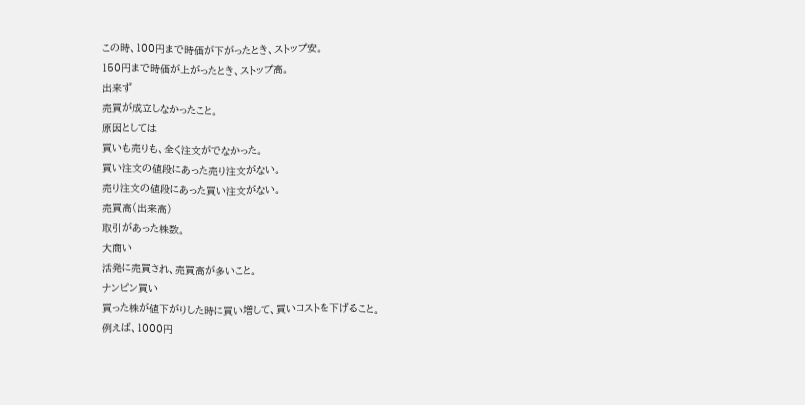この時、100円まで時価が下がったとき、ストップ安。
150円まで時価が上がったとき、ストップ高。
出来ず
売買が成立しなかったこと。
原因としては
買いも売りも、全く注文がでなかった。
買い注文の値段にあった売り注文がない。
売り注文の値段にあった買い注文がない。
売買高(出来高)
取引があった株数。
大商い
活発に売買され、売買高が多いこと。
ナンピン買い
買った株が値下がりした時に買い増して、買いコストを下げること。
例えば、1000円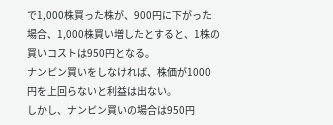で1,000株買った株が、900円に下がった場合、1,000株買い増したとすると、1株の買いコストは950円となる。
ナンピン買いをしなければ、株価が1000円を上回らないと利益は出ない。
しかし、ナンピン買いの場合は950円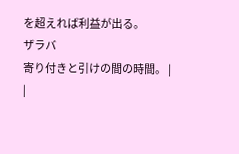を超えれば利益が出る。
ザラバ
寄り付きと引けの間の時間。 |
|